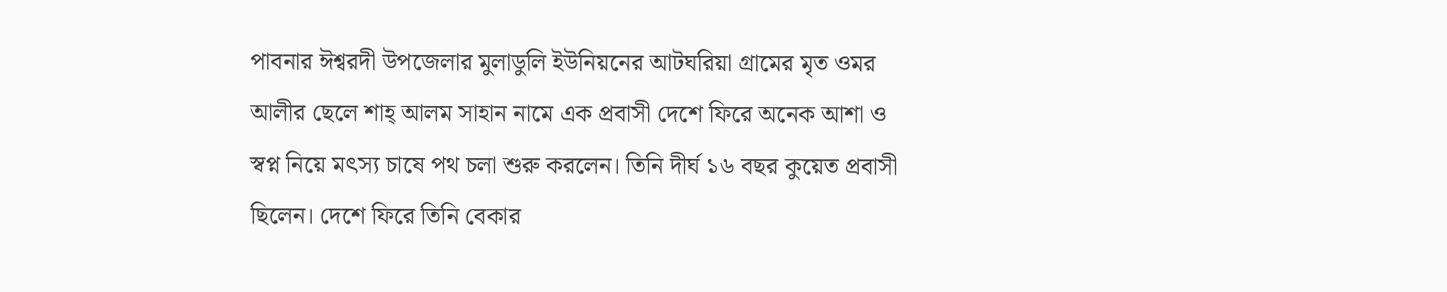পাবনার ঈশ্বরদী উপজেলার মুলাডুলি ইউনিয়নের আটঘরিয়া গ্রামের মৃত ওমর আলীর ছেলে শাহ্ আলম সাহান নামে এক প্রবাসী দেশে ফিরে অনেক আশা ও স্বপ্ন নিয়ে মৎস্য চাষে পথ চলা শুরু করলেন। তিনি দীর্ঘ ১৬ বছর কুয়েত প্রবাসী ছিলেন। দেশে ফিরে তিনি বেকার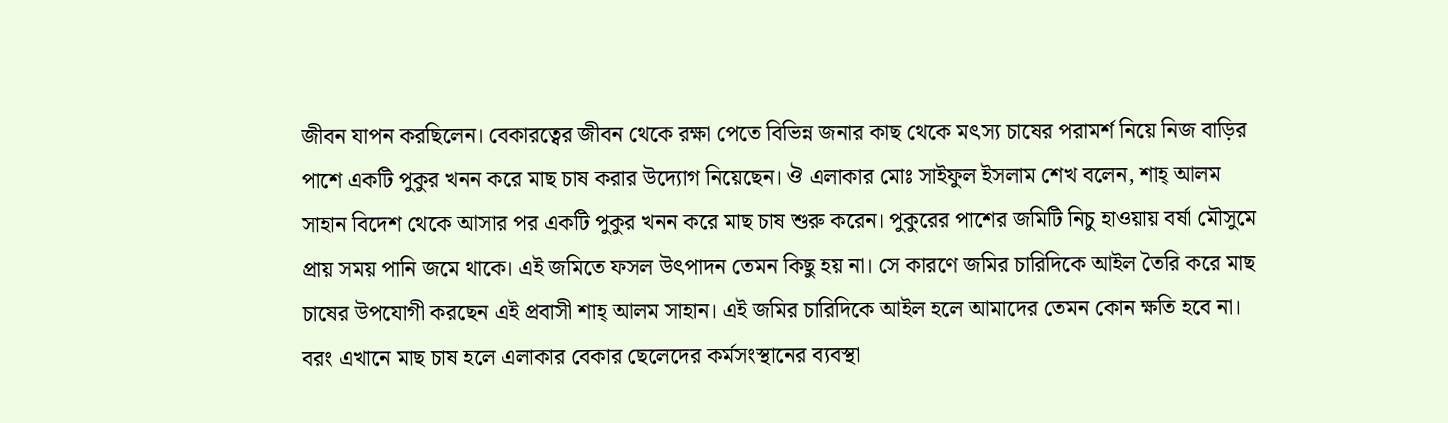জীবন যাপন করছিলেন। বেকারত্বের জীবন থেকে রক্ষা পেতে বিভিন্ন জনার কাছ থেকে মৎস্য চাষের পরামর্শ নিয়ে নিজ বাড়ির পাশে একটি পুকুর খনন করে মাছ চাষ করার উদ্যোগ নিয়েছেন। ঔ এলাকার মোঃ সাইফুল ইসলাম শেখ বলেন, শাহ্ আলম সাহান বিদেশ থেকে আসার পর একটি পুকুর খনন করে মাছ চাষ শুরু করেন। পুকুরের পাশের জমিটি নিচু হাওয়ায় বর্ষা মৌসুমে প্রায় সময় পানি জমে থাকে। এই জমিতে ফসল উৎপাদন তেমন কিছু হয় না। সে কারণে জমির চারিদিকে আইল তৈরি করে মাছ চাষের উপযোগী করছেন এই প্রবাসী শাহ্ আলম সাহান। এই জমির চারিদিকে আইল হলে আমাদের তেমন কোন ক্ষতি হবে না। বরং এখানে মাছ চাষ হলে এলাকার বেকার ছেলেদের কর্মসংস্থানের ব্যবস্থা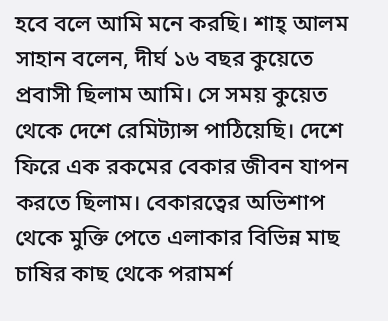হবে বলে আমি মনে করছি। শাহ্ আলম সাহান বলেন, দীর্ঘ ১৬ বছর কুয়েতে প্রবাসী ছিলাম আমি। সে সময় কুয়েত থেকে দেশে রেমিট্যান্স পাঠিয়েছি। দেশে ফিরে এক রকমের বেকার জীবন যাপন করতে ছিলাম। বেকারত্বের অভিশাপ থেকে মুক্তি পেতে এলাকার বিভিন্ন মাছ চাষির কাছ থেকে পরামর্শ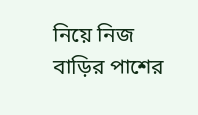নিয়ে নিজ বাড়ির পাশের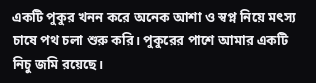একটি পুকুর খনন করে অনেক আশা ও স্বপ্ন নিয়ে মৎস্য চাষে পথ চলা শুরু করি। পুকুরের পাশে আমার একটি নিচু জমি রয়েছে।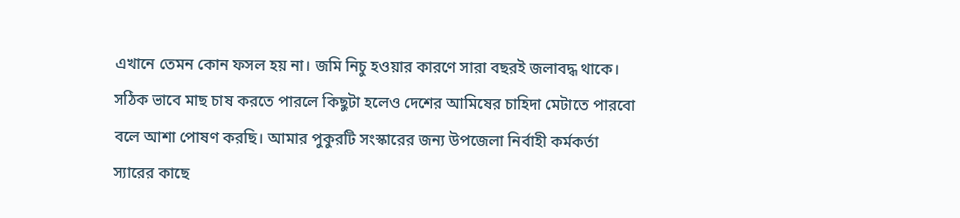এখানে তেমন কোন ফসল হয় না। জমি নিচু হওয়ার কারণে সারা বছরই জলাবদ্ধ থাকে। সঠিক ভাবে মাছ চাষ করতে পারলে কিছুটা হলেও দেশের আমিষের চাহিদা মেটাতে পারবো বলে আশা পোষণ করছি। আমার পুকুরটি সংস্কারের জন্য উপজেলা নির্বাহী কর্মকর্তা স্যারের কাছে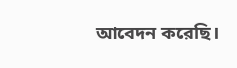আবেদন করেছি।